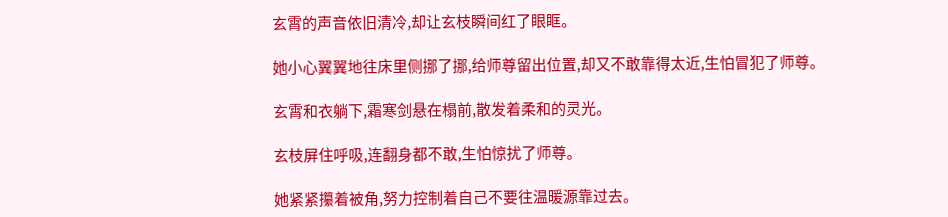玄霄的声音依旧清冷,却让玄枝瞬间红了眼眶。

她小心翼翼地往床里侧挪了挪,给师尊留出位置,却又不敢靠得太近,生怕冒犯了师尊。

玄霄和衣躺下,霜寒剑悬在榻前,散发着柔和的灵光。

玄枝屏住呼吸,连翻身都不敢,生怕惊扰了师尊。

她紧紧攥着被角,努力控制着自己不要往温暖源靠过去。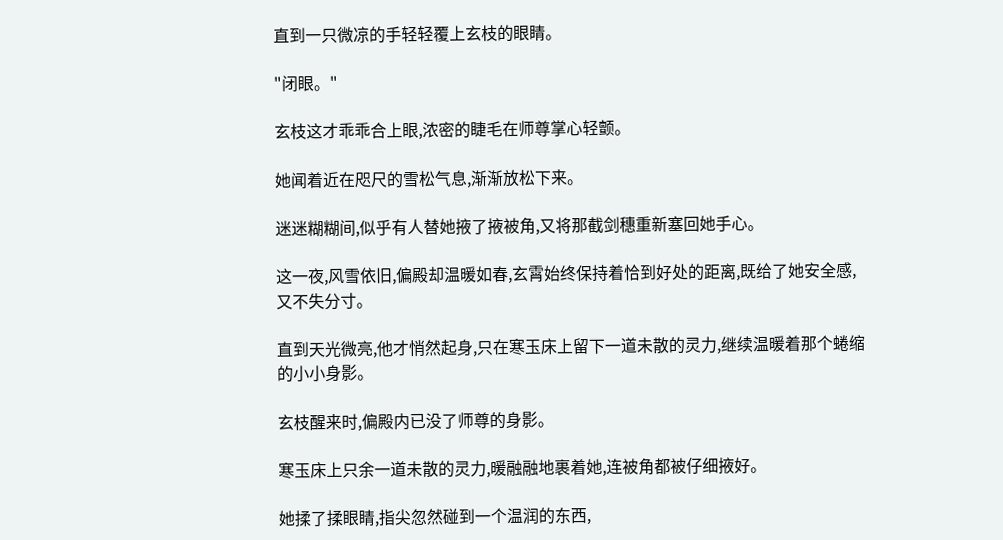直到一只微凉的手轻轻覆上玄枝的眼睛。

"闭眼。"

玄枝这才乖乖合上眼,浓密的睫毛在师尊掌心轻颤。

她闻着近在咫尺的雪松气息,渐渐放松下来。

迷迷糊糊间,似乎有人替她掖了掖被角,又将那截剑穗重新塞回她手心。

这一夜,风雪依旧,偏殿却温暖如春,玄霄始终保持着恰到好处的距离,既给了她安全感,又不失分寸。

直到天光微亮,他才悄然起身,只在寒玉床上留下一道未散的灵力,继续温暖着那个蜷缩的小小身影。

玄枝醒来时,偏殿内已没了师尊的身影。

寒玉床上只余一道未散的灵力,暖融融地裹着她,连被角都被仔细掖好。

她揉了揉眼睛,指尖忽然碰到一个温润的东西,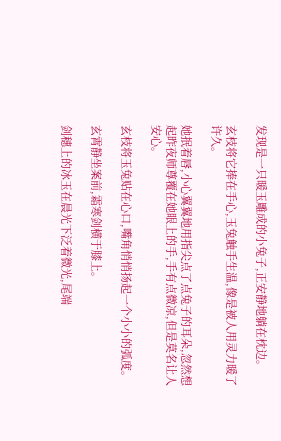发现是一只暖玉雕成的小兔子,正安静地躺在枕边。

玄枝将它捧在手心,玉兔触手生温,像是被人用灵力暖了许久。

她抿着唇,小心翼翼地用指尖点了点兔子的耳朵,忽然想起昨夜师尊覆在她眼上的手,手有点微凉,但是莫名让人安心。

玄枝将玉兔贴在心口,嘴角悄悄扬起一个小小的弧度。

玄霄静坐案前,霜寒剑横于膝上。

剑穗上的冰玉在晨光下泛着微光,尾端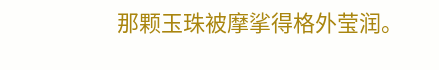那颗玉珠被摩挲得格外莹润。